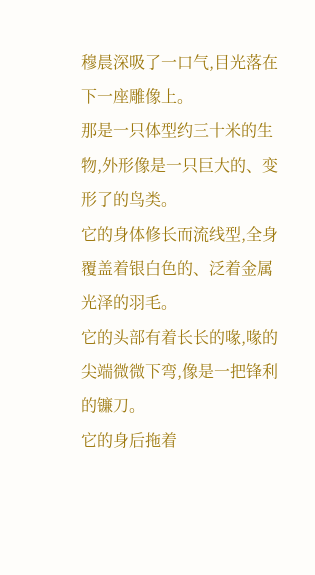穆晨深吸了一口气,目光落在下一座雕像上。
那是一只体型约三十米的生物,外形像是一只巨大的、变形了的鸟类。
它的身体修长而流线型,全身覆盖着银白色的、泛着金属光泽的羽毛。
它的头部有着长长的喙,喙的尖端微微下弯,像是一把锋利的镰刀。
它的身后拖着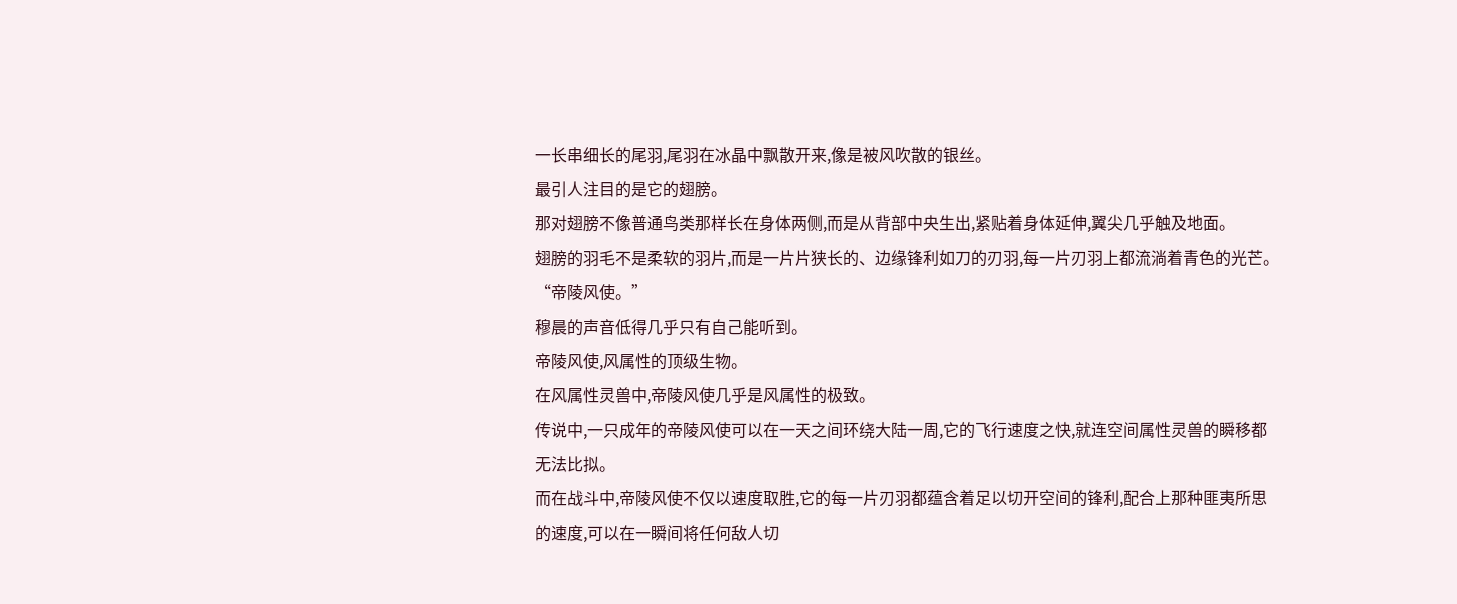一长串细长的尾羽,尾羽在冰晶中飘散开来,像是被风吹散的银丝。
最引人注目的是它的翅膀。
那对翅膀不像普通鸟类那样长在身体两侧,而是从背部中央生出,紧贴着身体延伸,翼尖几乎触及地面。
翅膀的羽毛不是柔软的羽片,而是一片片狭长的、边缘锋利如刀的刃羽,每一片刃羽上都流淌着青色的光芒。
“帝陵风使。”
穆晨的声音低得几乎只有自己能听到。
帝陵风使,风属性的顶级生物。
在风属性灵兽中,帝陵风使几乎是风属性的极致。
传说中,一只成年的帝陵风使可以在一天之间环绕大陆一周,它的飞行速度之快,就连空间属性灵兽的瞬移都无法比拟。
而在战斗中,帝陵风使不仅以速度取胜,它的每一片刃羽都蕴含着足以切开空间的锋利,配合上那种匪夷所思的速度,可以在一瞬间将任何敌人切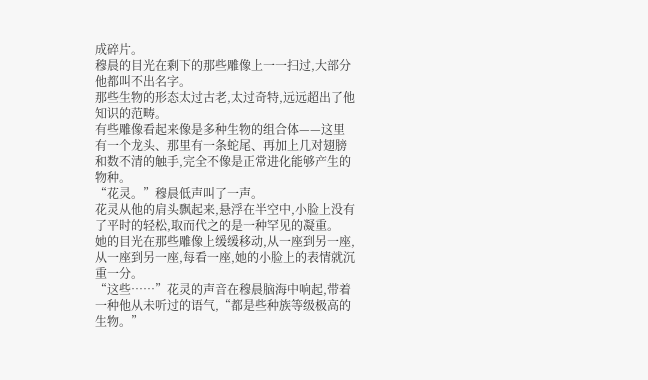成碎片。
穆晨的目光在剩下的那些雕像上一一扫过,大部分他都叫不出名字。
那些生物的形态太过古老,太过奇特,远远超出了他知识的范畴。
有些雕像看起来像是多种生物的组合体——这里有一个龙头、那里有一条蛇尾、再加上几对翅膀和数不清的触手,完全不像是正常进化能够产生的物种。
“花灵。”穆晨低声叫了一声。
花灵从他的肩头飘起来,悬浮在半空中,小脸上没有了平时的轻松,取而代之的是一种罕见的凝重。
她的目光在那些雕像上缓缓移动,从一座到另一座,从一座到另一座,每看一座,她的小脸上的表情就沉重一分。
“这些……”花灵的声音在穆晨脑海中响起,带着一种他从未听过的语气,“都是些种族等级极高的生物。”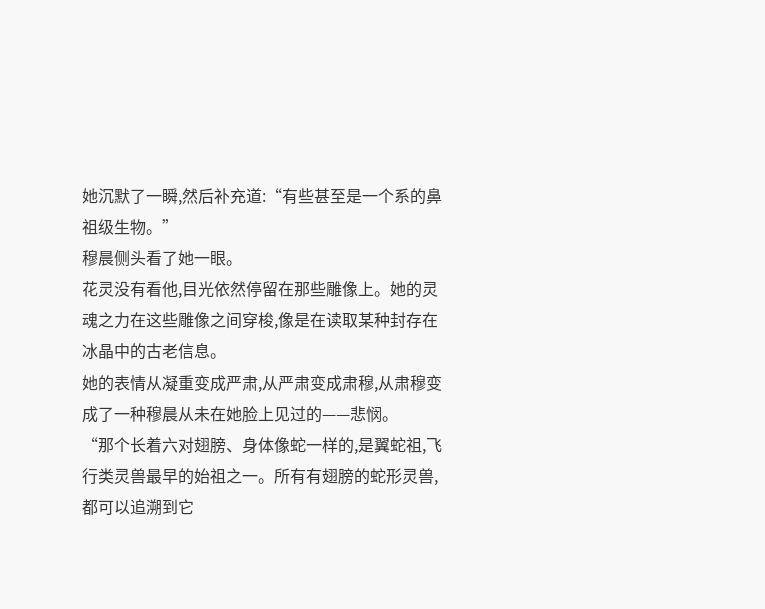她沉默了一瞬,然后补充道:“有些甚至是一个系的鼻祖级生物。”
穆晨侧头看了她一眼。
花灵没有看他,目光依然停留在那些雕像上。她的灵魂之力在这些雕像之间穿梭,像是在读取某种封存在冰晶中的古老信息。
她的表情从凝重变成严肃,从严肃变成肃穆,从肃穆变成了一种穆晨从未在她脸上见过的——悲悯。
“那个长着六对翅膀、身体像蛇一样的,是翼蛇祖,飞行类灵兽最早的始祖之一。所有有翅膀的蛇形灵兽,都可以追溯到它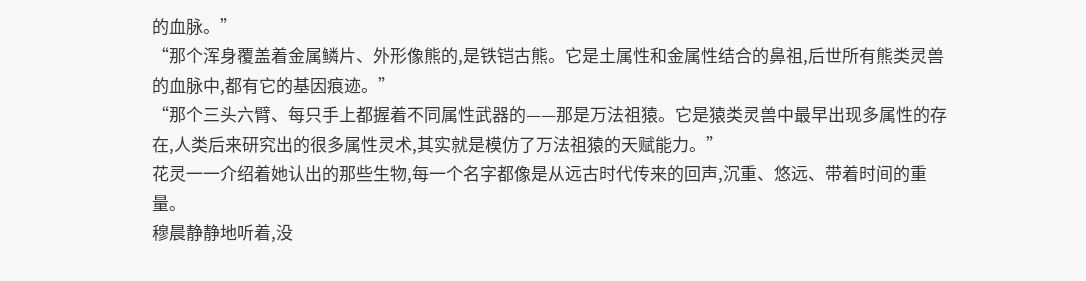的血脉。”
“那个浑身覆盖着金属鳞片、外形像熊的,是铁铠古熊。它是土属性和金属性结合的鼻祖,后世所有熊类灵兽的血脉中,都有它的基因痕迹。”
“那个三头六臂、每只手上都握着不同属性武器的——那是万法祖猿。它是猿类灵兽中最早出现多属性的存在,人类后来研究出的很多属性灵术,其实就是模仿了万法祖猿的天赋能力。”
花灵一一介绍着她认出的那些生物,每一个名字都像是从远古时代传来的回声,沉重、悠远、带着时间的重量。
穆晨静静地听着,没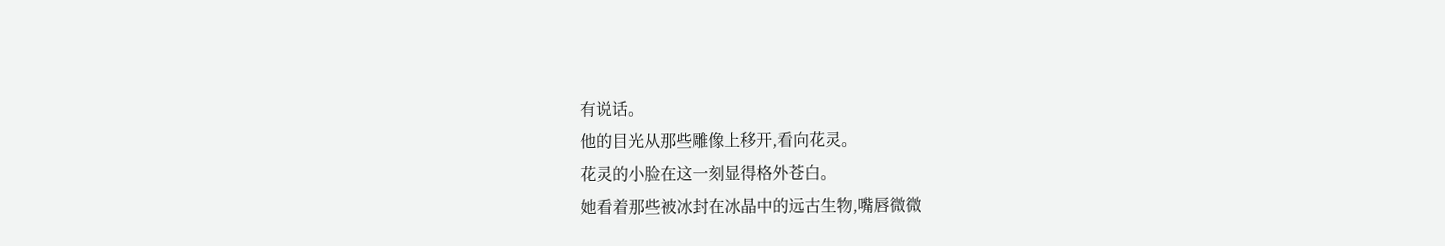有说话。
他的目光从那些雕像上移开,看向花灵。
花灵的小脸在这一刻显得格外苍白。
她看着那些被冰封在冰晶中的远古生物,嘴唇微微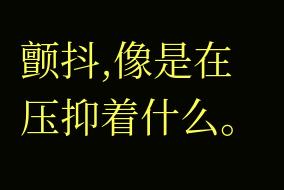颤抖,像是在压抑着什么。